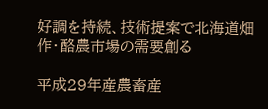好調を持続、技術提案で北海道畑作・酪農市場の需要創る

平成29年産農畜産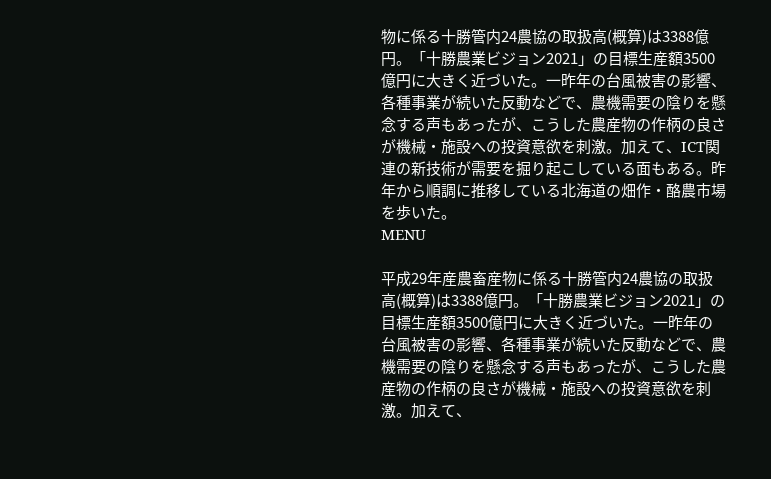物に係る十勝管内24農協の取扱高(概算)は3388億円。「十勝農業ビジョン2021」の目標生産額3500億円に大きく近づいた。一昨年の台風被害の影響、各種事業が続いた反動などで、農機需要の陰りを懸念する声もあったが、こうした農産物の作柄の良さが機械・施設への投資意欲を刺激。加えて、ICT関連の新技術が需要を掘り起こしている面もある。昨年から順調に推移している北海道の畑作・酪農市場を歩いた。
MENU

平成29年産農畜産物に係る十勝管内24農協の取扱高(概算)は3388億円。「十勝農業ビジョン2021」の目標生産額3500億円に大きく近づいた。一昨年の台風被害の影響、各種事業が続いた反動などで、農機需要の陰りを懸念する声もあったが、こうした農産物の作柄の良さが機械・施設への投資意欲を刺激。加えて、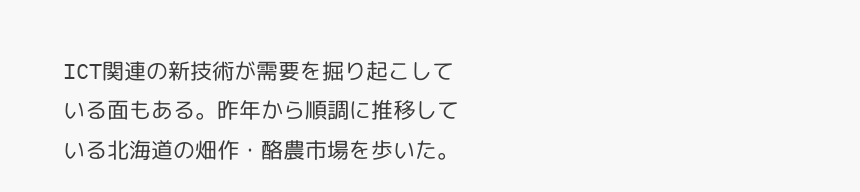ICT関連の新技術が需要を掘り起こしている面もある。昨年から順調に推移している北海道の畑作・酪農市場を歩いた。